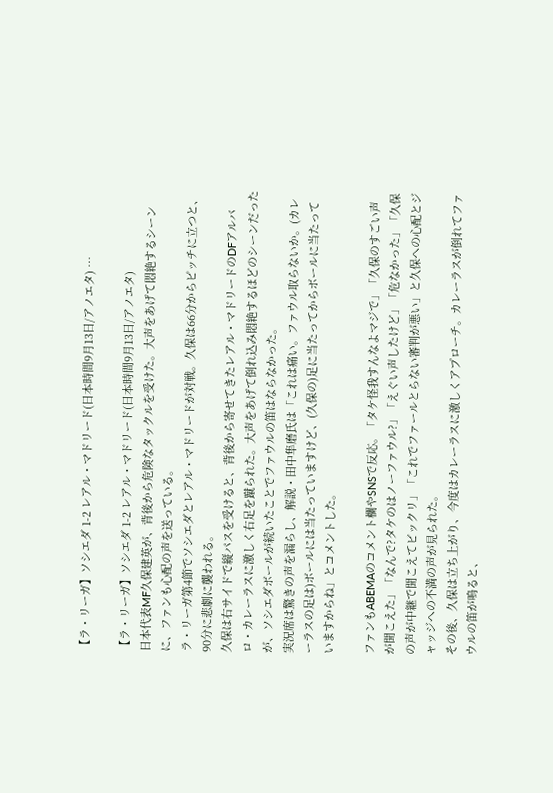【ラ・リーガ】ソシエダ 1-2 レアル・マドリード(日本時間9月13日/アノエタ) …

【ラ・リーガ】ソシエダ 1-2 レアル・マドリード(日本時間9月13日/アノエタ)
日本代表MF久保建英が、背後から危険なタックルを受けた。大声をあげて悶絶するシーンに、ファンも心配の声を送っている。
ラ・リーガ第4節でソシエダとレアル・マドリードが対戦。久保は66分からピッチに立つと、90分に悲劇に襲われる。
久保は右サイドで縦パスを受けると、背後から寄せてきたレアル・マドリードのDFアルバロ・カレーラスに激しく右足を蹴られた。大声をあげて倒れ込み悶絶するほどのシーンだったが、ソシエダボールが続いたことでファウルの笛はならなかった。
実況席は驚きの声を漏らし、解説・田中隼磨氏は「これは痛い。ファウル取らないか。(カレーラスの足は)ボールには当たっていますけど、(久保の)足に当たってからボールに当たっていますからね」とコメントした。

ファンもABEMAのコメント欄やSNSで反応。「タケ怪我すんなよマジで」「久保のすごい声が聞こえた」「なんで?タケのはノーファウル?」「えぐい声したけど」「危なかった」「久保の声が中継で聞こえてビックリ」「これでファールとらない審判が悪い」と久保への心配とジャッジへの不満の声が見られた。
その後、久保は立ち上がり、今度はカレーラスに激しくアプローチ。カレーラスが倒れてファウルの笛が鳴ると、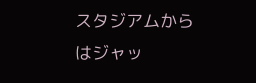スタジアムからはジャッ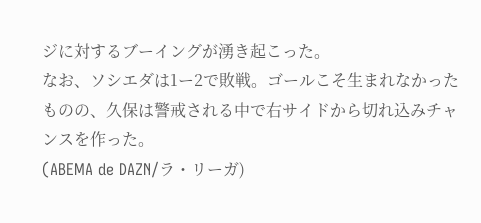ジに対するブーイングが湧き起こった。
なお、ソシエダは1ー2で敗戦。ゴールこそ生まれなかったものの、久保は警戒される中で右サイドから切れ込みチャンスを作った。
(ABEMA de DAZN/ラ・リーガ)